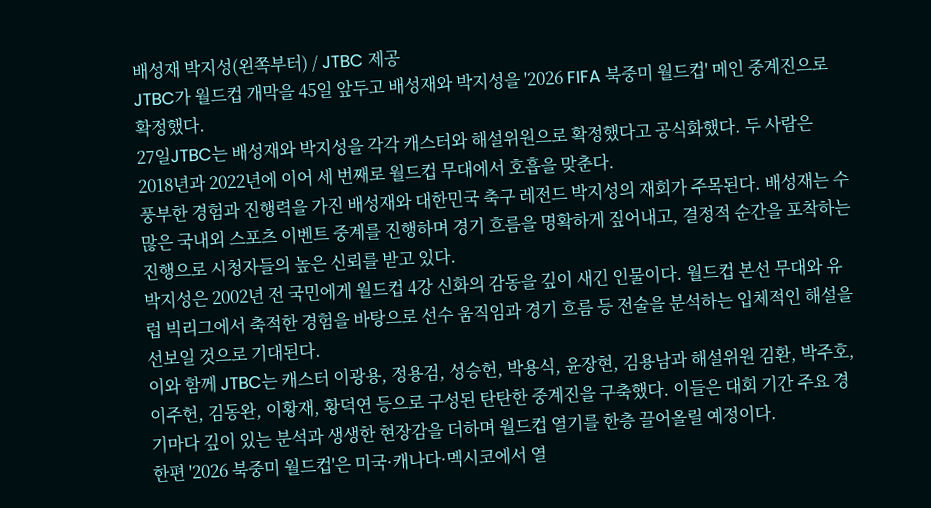배성재 박지성(왼쪽부터) / JTBC 제공
JTBC가 월드컵 개막을 45일 앞두고 배성재와 박지성을 '2026 FIFA 북중미 월드컵' 메인 중계진으로 확정했다.
27일JTBC는 배성재와 박지성을 각각 캐스터와 해설위원으로 확정했다고 공식화했다. 두 사람은 2018년과 2022년에 이어 세 번째로 월드컵 무대에서 호흡을 맞춘다.
풍부한 경험과 진행력을 가진 배성재와 대한민국 축구 레전드 박지성의 재회가 주목된다. 배성재는 수많은 국내외 스포츠 이벤트 중계를 진행하며 경기 흐름을 명확하게 짚어내고, 결정적 순간을 포착하는 진행으로 시청자들의 높은 신뢰를 받고 있다.
박지성은 2002년 전 국민에게 월드컵 4강 신화의 감동을 깊이 새긴 인물이다. 월드컵 본선 무대와 유럽 빅리그에서 축적한 경험을 바탕으로 선수 움직임과 경기 흐름 등 전술을 분석하는 입체적인 해설을 선보일 것으로 기대된다.
이와 함께 JTBC는 캐스터 이광용, 정용검, 성승헌, 박용식, 윤장현, 김용남과 해설위원 김환, 박주호, 이주헌, 김동완, 이황재, 황덕연 등으로 구성된 탄탄한 중계진을 구축했다. 이들은 대회 기간 주요 경기마다 깊이 있는 분석과 생생한 현장감을 더하며 월드컵 열기를 한층 끌어올릴 예정이다.
한편 '2026 북중미 월드컵'은 미국·캐나다·멕시코에서 열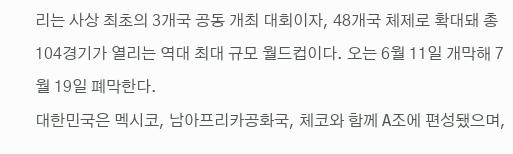리는 사상 최초의 3개국 공동 개최 대회이자, 48개국 체제로 확대돼 총 104경기가 열리는 역대 최대 규모 월드컵이다. 오는 6월 11일 개막해 7월 19일 폐막한다.
대한민국은 멕시코, 남아프리카공화국, 체코와 함께 A조에 편성됐으며,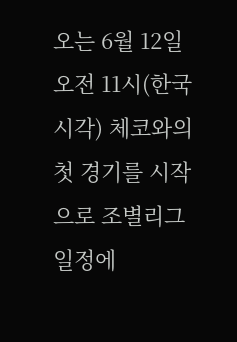오는 6월 12일 오전 11시(한국 시각) 체코와의 첫 경기를 시작으로 조별리그 일정에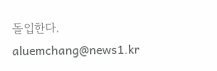돌입한다.
aluemchang@news1.kr